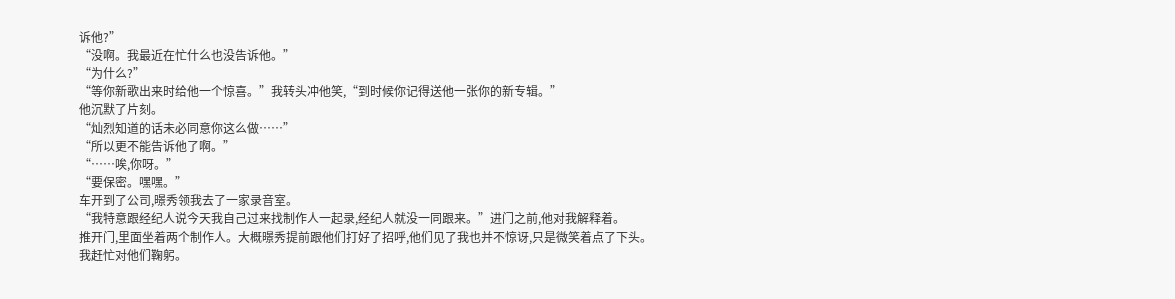诉他?”
“没啊。我最近在忙什么也没告诉他。”
“为什么?”
“等你新歌出来时给他一个惊喜。”我转头冲他笑,“到时候你记得送他一张你的新专辑。”
他沉默了片刻。
“灿烈知道的话未必同意你这么做……”
“所以更不能告诉他了啊。”
“……唉,你呀。”
“要保密。嘿嘿。”
车开到了公司,暻秀领我去了一家录音室。
“我特意跟经纪人说今天我自己过来找制作人一起录,经纪人就没一同跟来。”进门之前,他对我解释着。
推开门,里面坐着两个制作人。大概暻秀提前跟他们打好了招呼,他们见了我也并不惊讶,只是微笑着点了下头。
我赶忙对他们鞠躬。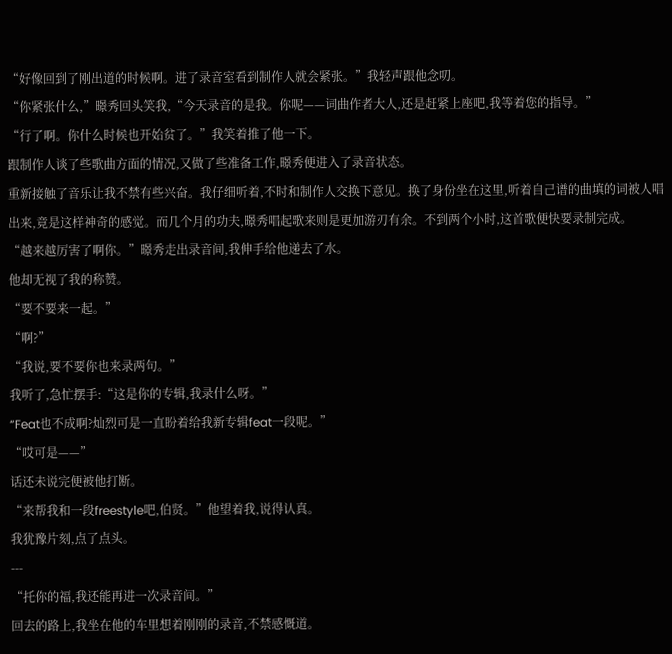“好像回到了刚出道的时候啊。进了录音室看到制作人就会紧张。”我轻声跟他念叨。
“你紧张什么,”暻秀回头笑我,“今天录音的是我。你呢——词曲作者大人,还是赶紧上座吧,我等着您的指导。”
“行了啊。你什么时候也开始贫了。”我笑着推了他一下。
跟制作人谈了些歌曲方面的情况,又做了些准备工作,暻秀便进入了录音状态。
重新接触了音乐让我不禁有些兴奋。我仔细听着,不时和制作人交换下意见。换了身份坐在这里,听着自己谱的曲填的词被人唱出来,竟是这样神奇的感觉。而几个月的功夫,暻秀唱起歌来则是更加游刃有余。不到两个小时,这首歌便快要录制完成。
“越来越厉害了啊你。”暻秀走出录音间,我伸手给他递去了水。
他却无视了我的称赞。
“要不要来一起。”
“啊?”
“我说,要不要你也来录两句。”
我听了,急忙摆手:“这是你的专辑,我录什么呀。”
“Feat也不成啊?灿烈可是一直盼着给我新专辑feat一段呢。”
“哎可是——”
话还未说完便被他打断。
“来帮我和一段freestyle吧,伯贤。”他望着我,说得认真。
我犹豫片刻,点了点头。
---
“托你的福,我还能再进一次录音间。”
回去的路上,我坐在他的车里想着刚刚的录音,不禁感慨道。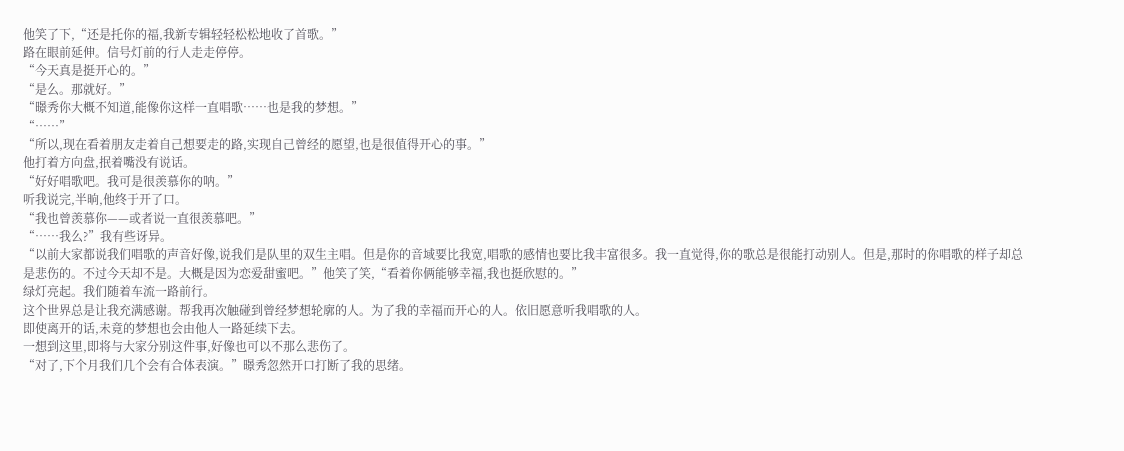他笑了下,“还是托你的福,我新专辑轻轻松松地收了首歌。”
路在眼前延伸。信号灯前的行人走走停停。
“今天真是挺开心的。”
“是么。那就好。”
“暻秀你大概不知道,能像你这样一直唱歌……也是我的梦想。”
“……”
“所以,现在看着朋友走着自己想要走的路,实现自己曾经的愿望,也是很值得开心的事。”
他打着方向盘,抿着嘴没有说话。
“好好唱歌吧。我可是很羡慕你的呐。”
听我说完,半晌,他终于开了口。
“我也曾羡慕你——或者说一直很羡慕吧。”
“……我么?”我有些讶异。
“以前大家都说我们唱歌的声音好像,说我们是队里的双生主唱。但是你的音域要比我宽,唱歌的感情也要比我丰富很多。我一直觉得,你的歌总是很能打动别人。但是,那时的你唱歌的样子却总是悲伤的。不过今天却不是。大概是因为恋爱甜蜜吧。”他笑了笑,“看着你俩能够幸福,我也挺欣慰的。”
绿灯亮起。我们随着车流一路前行。
这个世界总是让我充满感谢。帮我再次触碰到曾经梦想轮廓的人。为了我的幸福而开心的人。依旧愿意听我唱歌的人。
即使离开的话,未竟的梦想也会由他人一路延续下去。
一想到这里,即将与大家分别这件事,好像也可以不那么悲伤了。
“对了,下个月我们几个会有合体表演。”暻秀忽然开口打断了我的思绪。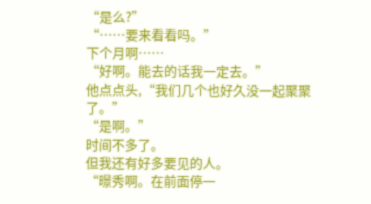“是么?”
“……要来看看吗。”
下个月啊……
“好啊。能去的话我一定去。”
他点点头,“我们几个也好久没一起聚聚了。”
“是啊。”
时间不多了。
但我还有好多要见的人。
“暻秀啊。在前面停一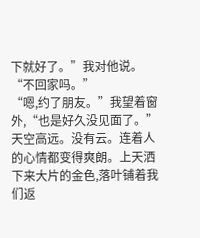下就好了。”我对他说。
“不回家吗。”
“嗯,约了朋友。”我望着窗外,“也是好久没见面了。”
天空高远。没有云。连着人的心情都变得爽朗。上天洒下来大片的金色,落叶铺着我们返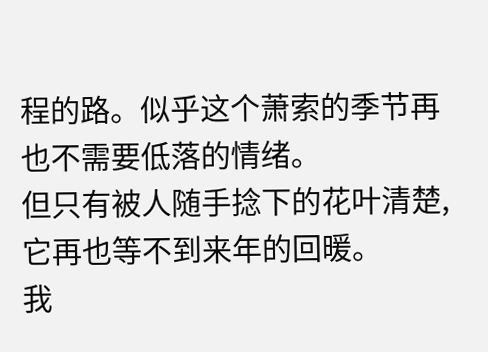程的路。似乎这个萧索的季节再也不需要低落的情绪。
但只有被人随手捻下的花叶清楚,它再也等不到来年的回暖。
我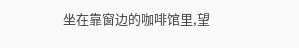坐在靠窗边的咖啡馆里,望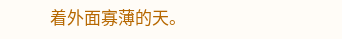着外面寡薄的天。